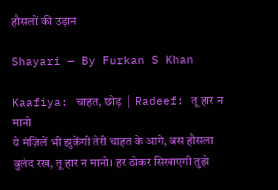हौसलों की उड़ान

Shayari — By Furkan S Khan

Kaafiya: चाहत, छोड़  |  Radeef: तू हार न मानो
ये मंज़िलें भी झुकेंगी तेरी चाहत के आगे, बस हौसला बुलंद रख, तू हार न मानो। हर ठोकर सिखाएगी तुझे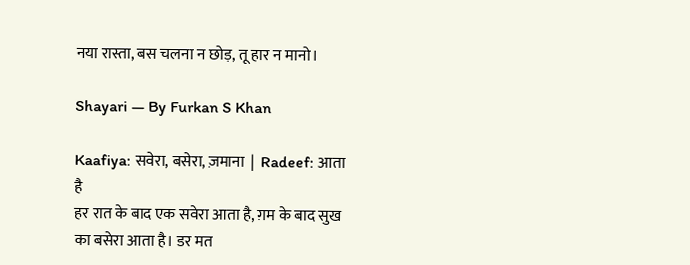नया रास्ता, बस चलना न छोड़, तू हार न मानो।

Shayari — By Furkan S Khan

Kaafiya: सवेरा, बसेरा, ज़माना  |  Radeef: आता है
हर रात के बाद एक सवेरा आता है, ग़म के बाद सुख का बसेरा आता है। डर मत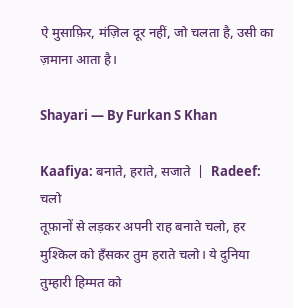ऐ मुसाफ़िर, मंज़िल दूर नहीं, जो चलता है, उसी का ज़माना आता है।

Shayari — By Furkan S Khan

Kaafiya: बनाते, हराते, सजाते  |  Radeef: चलो
तूफ़ानों से लड़कर अपनी राह बनाते चलो, हर मुश्किल को हँसकर तुम हराते चलो। ये दुनिया तुम्हारी हिम्मत को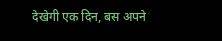देखेगी एक दिन, बस अपने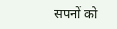सपनों को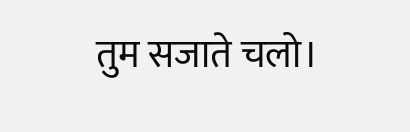तुम सजाते चलो।